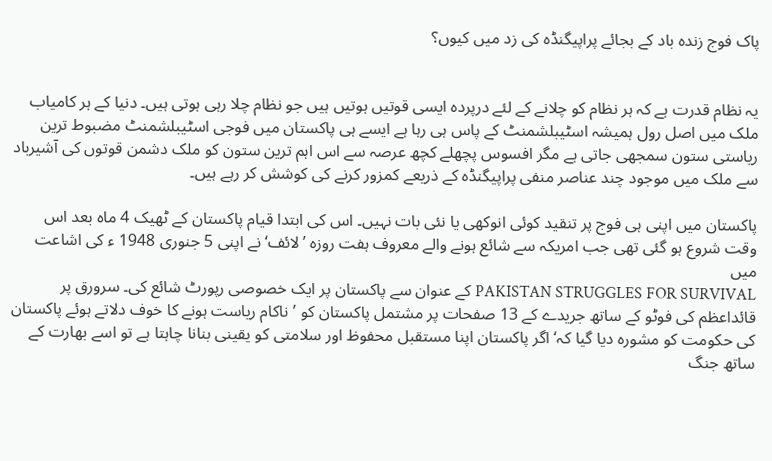پاک فوج زندہ باد کے بجائے پراپیگنڈہ کی زد میں کیوں؟


یہ نظام قدرت ہے کہ ہر نظام کو چلانے کے لئے درپردہ ایسی قوتیں ہوتیں ہیں جو نظام چلا رہی ہوتی ہیں۔ دنیا کے ہر کامیاب ملک میں اصل رول ہمیشہ اسٹیبلشمنٹ کے پاس ہی رہا ہے ایسے ہی پاکستان میں فوجی اسٹیبلشمنٹ مضبوط ترین ریاستی ستون سمجھی جاتی ہے مگر افسوس پچھلے کچھ عرصہ سے اس اہم ترین ستون کو ملک دشمن قوتوں کی آشیرباد سے ملک میں موجود چند عناصر منفی پراپیگنڈہ کے ذریعے کمزور کرنے کی کوشش کر رہے ہیں۔

پاکستان میں اپنی ہی فوج پر تنقید کوئی انوکھی یا نئی بات نہیں۔ اس کی ابتدا قیام پاکستان کے ٹھیک 4 ماہ بعد اس وقت شروع ہو گئی تھی جب امریکہ سے شائع ہونے والے معروف ہفت روزہ ’لائف‘ نے اپنی 5 جنوری 1948 ء کی اشاعت میں
PAKISTAN STRUGGLES FOR SURVIVAL کے عنوان سے پاکستان پر ایک خصوصی رپورٹ شائع کی۔ سرورق پر قائداعظم کی فوٹو کے ساتھ جریدے کے 13 صفحات پر مشتمل پاکستان کو ’ناکام ریاست ہونے کا خوف دلاتے ہوئے پاکستان کی حکومت کو مشورہ دیا گیا کہ‘ اگر پاکستان اپنا مستقبل محفوظ اور سلامتی کو یقینی بنانا چاہتا ہے تو اسے بھارت کے ساتھ جنگ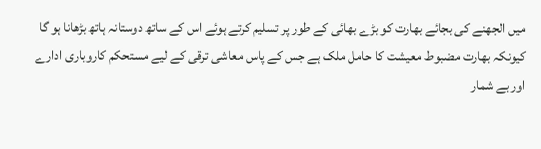میں الجھنے کی بجائے بھارت کو بڑے بھائی کے طور پر تسلیم کرتے ہوئے اس کے ساتھ دوستانہ ہاتھ بڑھانا ہو گا کیونکہ بھارت مضبوط معیشت کا حامل ملک ہے جس کے پاس معاشی ترقی کے لیے مستحکم کاروباری ادارے اور بے شمار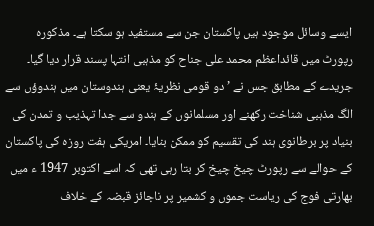ایسے وسائل موجود ہیں پاکستان جن سے مستفید ہو سکتا ہے۔ مذکورہ رپورٹ میں قائداعظم محمد علی جناح کو مذہبی انتہا پسند قرار دیا گیا۔ جریدے کے مطابق جس نے ’دو قومی نظریۂ یعنی ہندوستان میں ہندوؤں سے الگ مذہبی شناخت رکھنے اور مسلمانوں کے ہندو سے جدا تہذیب و تمدن کی بنیاد پر برطانوی ہند کی تقسیم کو ممکن بنایا۔ امریکی ہفت روزہ کی پاکستان کے حوالے سے رپورٹ چیخ چیخ کر بتا رہی تھی کہ اسے اکتوبر 1947 ء میں بھارتی فوج کی ریاست جموں و کشمیر پر ناجائز قبضہ کے خلاف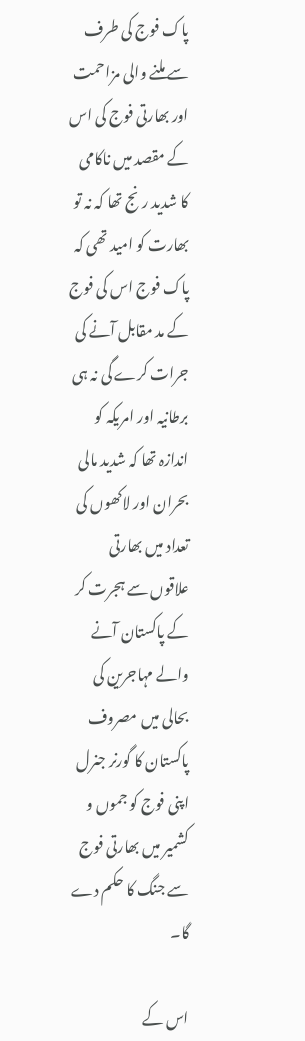پاک فوج کی طرف سے ملنے والی مزاحمت اور بھارتی فوج کی اس کے مقصد میں ناکامی کا شدید رنج تھا کہ نہ تو بھارت کو امید تھی کہ پاک فوج اس کی فوج کے مد مقابل آنے کی جرات کرے گی نہ ہی برطانیہ اور امریکہ کو اندازہ تھا کہ شدید مالی بحران اور لاکھوں کی تعداد میں بھارتی علاقوں سے ہجرت کر کے پاکستان آنے والے مہاجرین کی بحالی میں مصروف پاکستان کا گورنر جنرل اپنی فوج کو جموں و کشمیر میں بھارتی فوج سے جنگ کا حکم دے گا۔

اس کے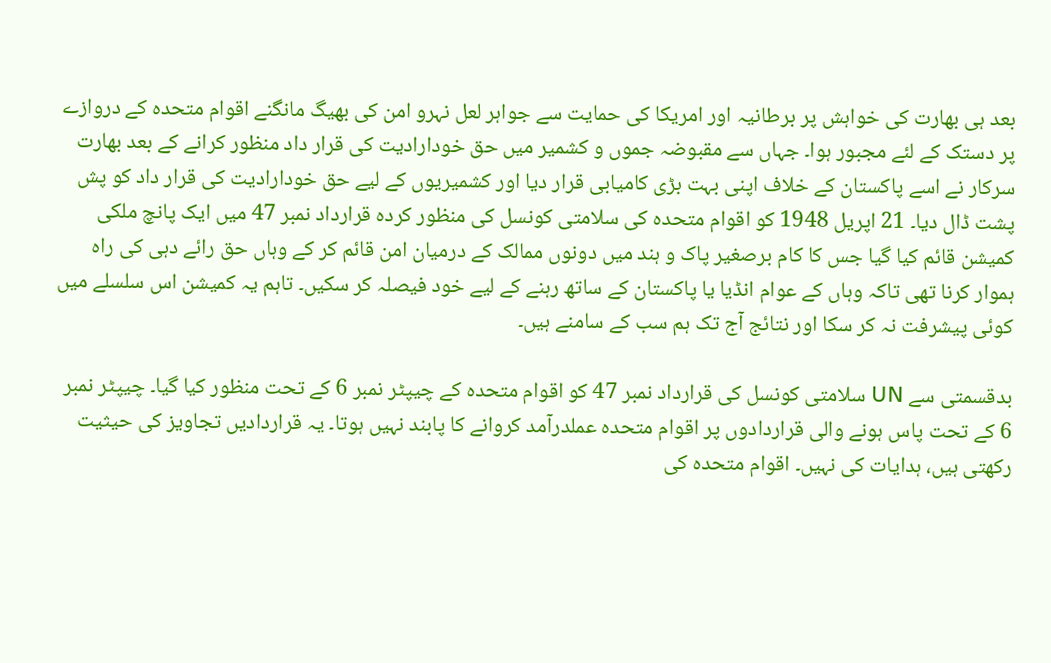بعد ہی بھارت کی خواہش پر برطانیہ اور امریکا کی حمایت سے جواہر لعل نہرو امن کی بھیگ مانگنے اقوام متحدہ کے دروازے پر دستک کے لئے مجبور ہوا۔ جہاں سے مقبوضہ جموں و کشمیر میں حق خودارادیت کی قرار داد منظور کرانے کے بعد بھارت سرکار نے اسے پاکستان کے خلاف اپنی بہت بڑی کامیابی قرار دیا اور کشمیریوں کے لیے حق خودارادیت کی قرار داد کو پش پشت ڈال دیا۔ 21 اپریل 1948 کو اقوام متحدہ کی سلامتی کونسل کی منظور کردہ قرارداد نمبر 47 میں ایک پانچ ملکی کمیشن قائم کیا گیا جس کا کام برصغیر پاک و ہند میں دونوں ممالک کے درمیان امن قائم کر کے وہاں حق رائے دہی کی راہ ہموار کرنا تھی تاکہ وہاں کے عوام انڈیا یا پاکستان کے ساتھ رہنے کے لیے خود فیصلہ کر سکیں۔ تاہم یہ کمیشن اس سلسلے میں کوئی پیشرفت نہ کر سکا اور نتائج آج تک ہم سب کے سامنے ہیں۔

بدقسمتی سے UN سلامتی کونسل کی قرارداد نمبر 47 کو اقوام متحدہ کے چیپٹر نمبر 6 کے تحت منظور کیا گیا۔ چیپٹر نمبر 6 کے تحت پاس ہونے والی قراردادوں پر اقوام متحدہ عملدرآمد کروانے کا پابند نہیں ہوتا۔ یہ قراردادیں تجاویز کی حیثیت رکھتی ہیں، ہدایات کی نہیں۔ اقوام متحدہ کی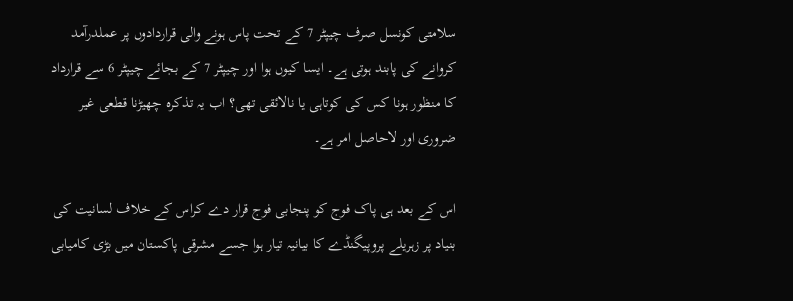سلامتی کونسل صرف چیپٹر 7 کے تحت پاس ہونے والی قراردادوں پر عملدرآمد کروانے کی پابند ہوتی ہے۔ ایسا کیوں ہوا اور چیپٹر 7 کے بجائے چیپٹر 6 سے قرارداد کا منظور ہونا کس کی کوتاہی یا نالائقی تھی؟ اب یہ تذکرہ چھیڑنا قطعی غیر ضروری اور لاحاصل امر ہے۔

اس کے بعد ہی پاک فوج کو پنجابی فوج قرار دے کراس کے خلاف لسانیت کی بنیاد پر زہریلے پروپیگنڈے کا بیانیہ تیار ہوا جسے مشرقی پاکستان میں بڑی کامیابی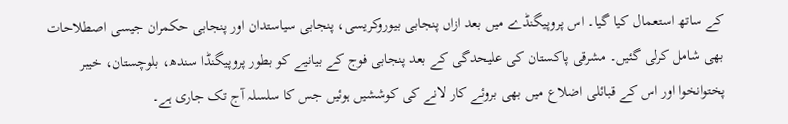کے ساتھ استعمال کیا گیا۔ اس پروپیگنڈے میں بعد ازاں پنجابی بیوروکریسی، پنجابی سیاستدان اور پنجابی حکمران جیسی اصطلاحات بھی شامل کرلی گئیں۔ مشرقی پاکستان کی علیحدگی کے بعد پنجابی فوج کے بیانیے کو بطور پروپیگنڈا سندھ، بلوچستان، خیبر پختوانخوا اور اس کے قبائلی اضلاع میں بھی بروئے کار لانے کی کوششیں ہوئیں جس کا سلسلہ آج تک جاری ہے۔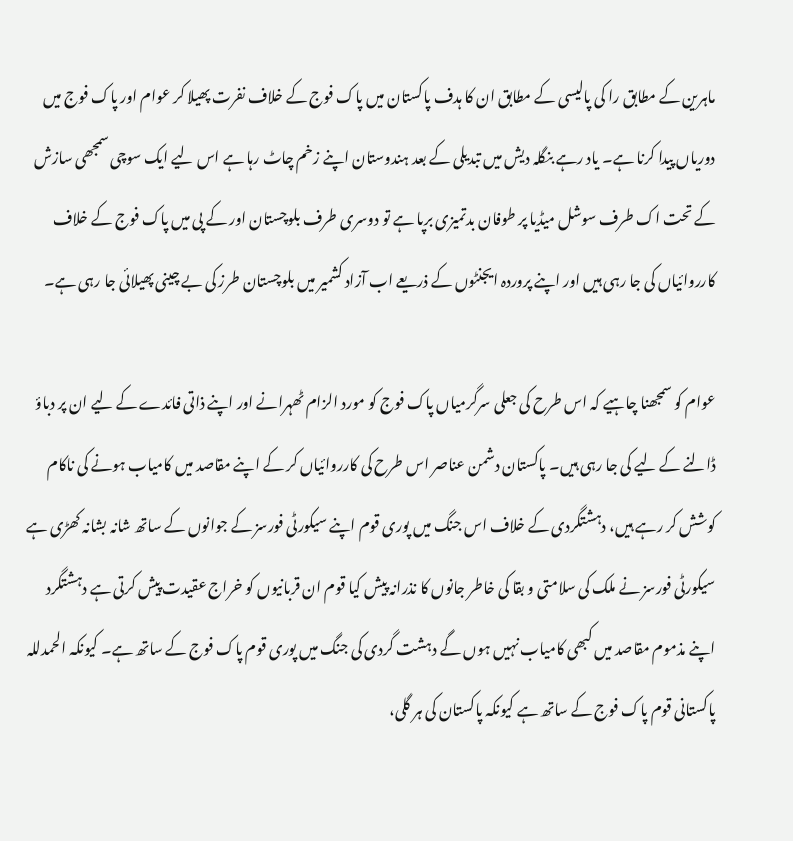ماہرین کے مطابق را کی پالیسی کے مطابق ان کا ہدف پاکستان میں پاک فوج کے خلاف نفرت پھیلا کر عوام اور پاک فوج میں دوریاں پیدا کرنا ہے۔ یاد رہے بنگلہ دیش میں تبدیلی کے بعد ہندوستان اپنے زخم چاٹ رہا ہے اس لیے ایک سوچی سمجھی سازش کے تحت اک طرف سوشل میڈیا پر طوفان بدتمیزی برپا ہے تو دوسری طرف بلوچستان اور کے پی میں پاک فوج کے خلاف کارروائیاں کی جا رہی ہیں اور اپنے پروردہ ایجنٹوں کے ذریعے اب آزاد کشمیر میں بلوچستان طرز کی بے چینی پھیلائی جا رہی ہے۔

عوام کو سمجھنا چاہیے کہ اس طرح کی جعلی سرگرمیاں پاک فوج کو مورد الزام ٹھہرانے اور اپنے ذاتی فائدے کے لیے ان پر دباؤ ڈالنے کے لیے کی جا رہی ہیں۔ پاکستان دشمن عناصر اس طرح کی کارروائیاں کر کے اپنے مقاصد میں کامیاب ہونے کی ناکام کوشش کر رہے ہیں، دہشتگردی کے خلاف اس جنگ میں پوری قوم اپنے سیکورٹی فورسز کے جوانوں کے ساتھ شانہ بشانہ کھڑی ہے سیکورٹی فورسز نے ملک کی سلامتی و بقا کی خاطر جانوں کا نذرانہ پیش کیا قوم ان قربانیوں کو خراج عقیدت پیش کرتی ہے دہشتگرد اپنے مذموم مقاصد میں کبھی کامیاب نہیں ہوں گے دہشت گردی کی جنگ میں پوری قوم پاک فوج کے ساتھ ہے۔ کیونکہ الحمدللہ پاکستانی قوم پاک فوج کے ساتھ ہے کیونکہ پاکستان کی ہر گلی،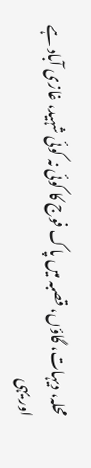محلہ، دیہات، گاؤں، قصبہ میں پاک فوج کا کوئی نہ کوئی شہید، غازی آباد ہے اور یہی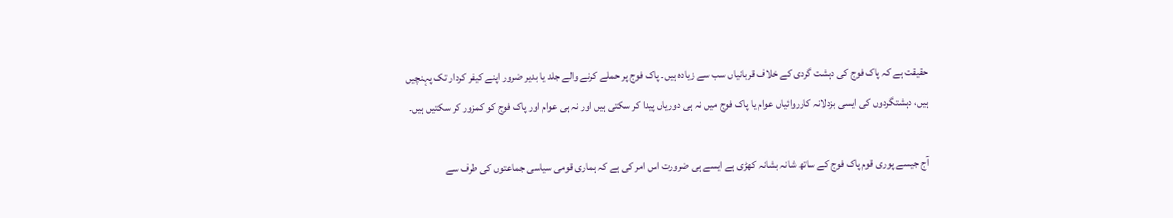حقیقت ہے کہ پاک فوج کی دہشت گردی کے خلاف قربانیاں سب سے زیادہ ہیں۔ پاک فوج پر حملے کرنے والے جلد یا بدیر ضرور اپنے کیفر کردار تک پہنچیں ہیں، دہشتگردوں کی ایسی بزدلانہ کارروائیاں عوام یا پاک فوج میں نہ ہی دوریاں پیدا کر سکتی ہیں اور نہ ہی عوام اور پاک فوج کو کمزور کر سکتیں ہیں۔

آج جیسے پوری قوم پاک فوج کے ساتھ شانہ بشانہ کھڑی ہے ایسے ہی ضرورت اس امر کی ہے کہ ہماری قومی سیاسی جماعتوں کی طرف سے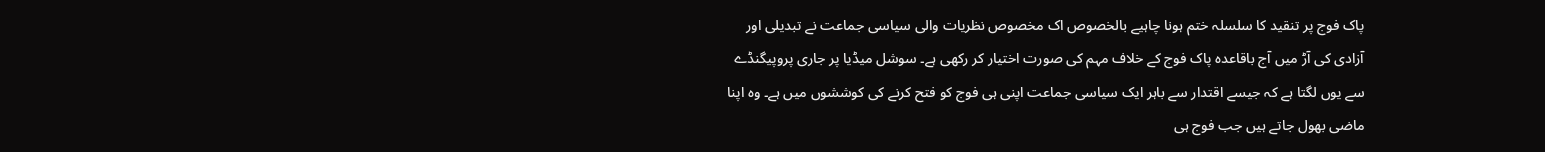پاک فوج پر تنقید کا سلسلہ ختم ہونا چاہیے بالخصوص اک مخصوص نظریات والی سیاسی جماعت نے تبدیلی اور آزادی کی آڑ میں آج باقاعدہ پاک فوج کے خلاف مہم کی صورت اختیار کر رکھی ہے۔ سوشل میڈیا پر جاری پروپیگنڈے سے یوں لگتا ہے کہ جیسے اقتدار سے باہر ایک سیاسی جماعت اپنی ہی فوج کو فتح کرنے کی کوششوں میں ہے۔ وہ اپنا ماضی بھول جاتے ہیں جب فوج ہی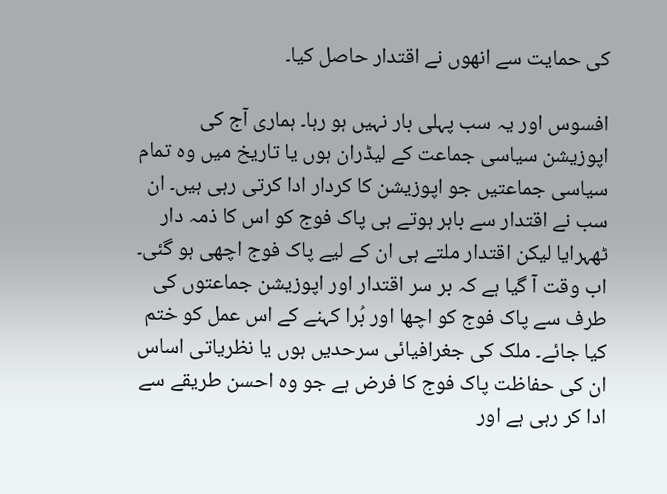کی حمایت سے انھوں نے اقتدار حاصل کیا۔

افسوس اور یہ سب پہلی بار نہیں ہو رہا۔ ہماری آج کی اپوزیشن سیاسی جماعت کے لیڈران ہوں یا تاریخ میں وہ تمام سیاسی جماعتیں جو اپوزیشن کا کردار ادا کرتی رہی ہیں۔ ان سب نے اقتدار سے باہر ہوتے ہی پاک فوج کو اس کا ذمہ دار ٹھہرایا لیکن اقتدار ملتے ہی ان کے لیے پاک فوج اچھی ہو گئی۔ اب وقت آ گیا ہے کہ بر سر اقتدار اور اپوزیشن جماعتوں کی طرف سے پاک فوج کو اچھا اور بُرا کہنے کے اس عمل کو ختم کیا جائے۔ ملک کی جغرافیائی سرحدیں ہوں یا نظریاتی اساس ان کی حفاظت پاک فوج کا فرض ہے جو وہ احسن طریقے سے ادا کر رہی ہے اور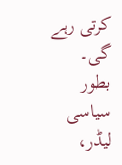کرتی رہے گی۔ بطور سیاسی لیڈر،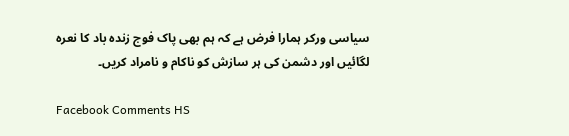سیاسی ورکر ہمارا فرض ہے کہ ہم بھی پاک فوج زندہ باد کا نعرہ لگائیں اور دشمن کی ہر سازش کو ناکام و نامراد کریں۔

Facebook Comments HS